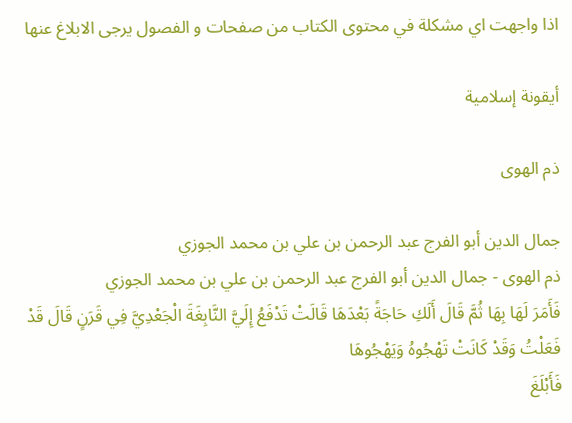اذا واجهت اي مشكلة في محتوى الكتاب من صفحات و الفصول يرجى الابلاغ عنها

أيقونة إسلامية

ذم الهوى

جمال الدين أبو الفرج عبد الرحمن بن علي بن محمد الجوزي
ذم الهوى - جمال الدين أبو الفرج عبد الرحمن بن علي بن محمد الجوزي
فَأَمَرَ لَهَا بِهَا ثُمَّ قَالَ أَلَكِ حَاجَةً بَعْدَهَا قَالَتْ تَدْفَعُ إِلَيَّ النَّابِغَةَ الْجَعْدِيَّ فِي قَرَنٍ قَالَ قَدْ فَعَلْتُ وَقَدْ كَانَتْ تَهْجُوهُ وَيَهْجُوهَا
فَأَبْلَغَ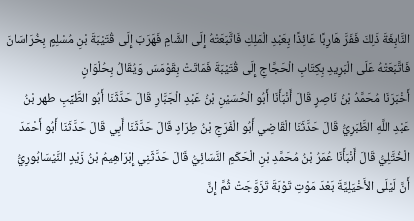النَّابِغَةَ ذَلِكَ فَفَرَّ هَارِبًا عَائِذًا بِعَبْدِ الْمَلِكِ فَاتَّبَعَتْهُ إِلَى الشَّامِ فَهَرَبَ إِلَى قُتَيْبَةَ بْنِ مُسْلِمٍ بِخُرَاسَانَ فَاتَّبَعَتْهُ عَلَى الْبَرِيدِ بِكِتَابِ الْحَجَّاجِ إِلَى قُتَيْبَةَ فَمَاتَتْ بِقَوْمَسَ وَيُقَالُ بِحُلْوَانٍ
أَخْبَرَنَا مُحَمَّدُ بْنُ نَاصِرٍ قَالَ أَنْبَأَنَا أَبُو الْحُسَيْنِ بْنُ عَبْدِ الْجَبَّارِ قَالَ حَدَّثَنَا أَبُو الطَّيِّبِ طهر بْنُ عَبْدِ اللَّهِ الطَّبَرِيُّ قَالَ حَدَّثَنَا الْقَاضِي أَبُو الْفَرَجِ بْنُ طِرَادٍ قَالَ حَدَّثَنَا أَبِي قَالَ حَدَّثَنَا أَبُو أَحْمَدَ الْخُتَّلِيُّ قَالَ أَنْبَأَنَا عُمَرُ بْنُ مُحَمَّدِ بْنِ الْحَكَمِ النَّسَائِيُّ قَالَ حَدَّثَنِي إِبْرَاهِيمُ بْنُ زَيْدٍ النَّيْسَابُورِيُّ أَنَّ لَيْلَى الأَخْيَلِيَّةَ بَعْدَ مَوْتِ تَوْبَةَ تَزَوَّجَتْ ثُمَّ إِنَّ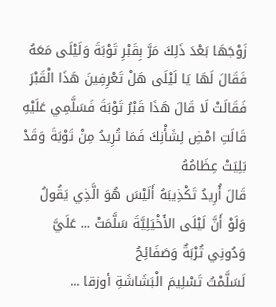زَوْجَهَا بَعْدَ ذَلِكَ مَرَّ بِقَبْرِ تَوْبَةَ وَلَيْلَى مَعَهُ فَقَالَ لَهَا يَا لَيْلَى هَلْ تَعْرِفِينَ هَذَا الْقَبْرَ فَقَالَتْ لَا قَالَ هَذَا قَبْرُ تَوْبَةَ فَسَلَّمِي عَلَيْهِ قَالَتِ امْضِ لِشَأْنِكَ فَمَا تُرِيدُ مِنْ تَوْبَةَ وَقَدْ بَلِيَتْ عِظَامُهُ
قَالَ أُرِيدُ تَكْذِيبَهُ أَلَيْسَ هُوَ الَّذِي يَقُولُ
وَلَوْ أَنَّ لَيْلَى الأَخْيَلِيَّةَ سَلَّمَتْ ... عَلَيَّ وَدُونِي تُرْبَةٌ وَصَفَائِحُ
لَسَلَّمْتُ تَسْلِيمَ الْبَشَاشَةِ أوزقا ...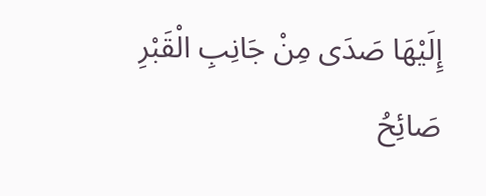إِلَيْهَا صَدَى مِنْ جَانِبِ الْقَبْرِ صَائِحُ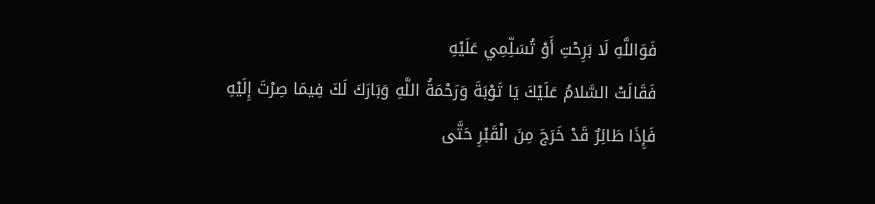فَوَاللَّهِ لَا بَرِحْتِ أَوْ تُسَلِّمِي عَلَيْهِ
فَقَالَتْ السَّلامُ عَلَيْكَ يَا تَوْبَةَ وَرَحْمَةُ اللَّهِ وَبَارَكَ لَكَ فِيمَا صِرْتَ إِلَيْهِ
فَإِذَا طَائِرٌ قَدْ خَرَجَ مِنَ الْقَبْرِ حَتَّى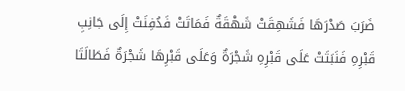ضَرَبَ صَدْرَهَا فَشَهِقَتْ شَهْقَةٌ فَمَاتَتْ فَدُفِنَتْ إِلَى جَانِبِ قَبْرِهِ فَنَبَتَتْ عَلَى قَبْرِهِ شَجْرَةٌ وَعَلَى قَبْرِهَا شَجْرَةٌ فَطَالَتَا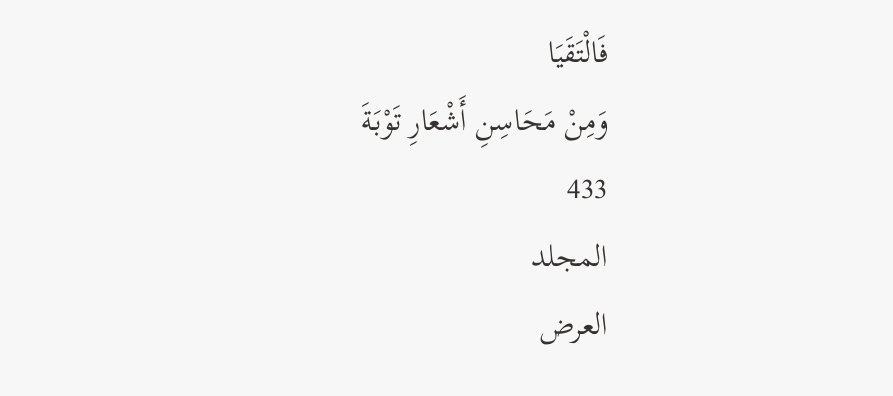فَالْتَقَيَا
وَمِنْ مَحَاسِنِ أَشْعَارِ تَوْبَةَ
433
المجلد
العرض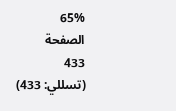65%
الصفحة
433
(تسللي: 433)